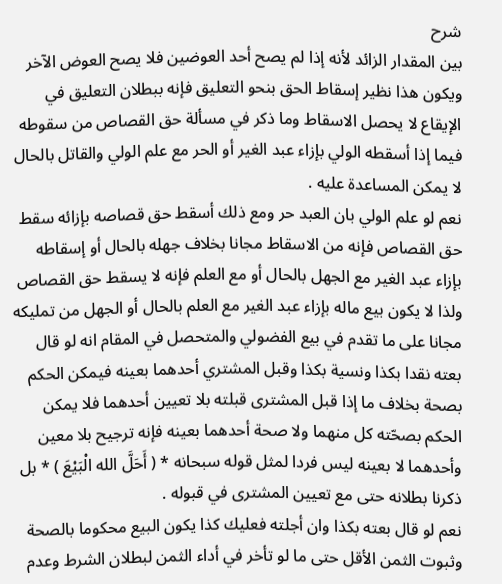شرح
بين المقدار الزائد لأنه إذا لم يصح أحد العوضين فلا يصح العوض الآخر ويكون هذا نظير إسقاط الحق بنحو التعليق فإنه ببطلان التعليق في الإيقاع لا يحصل الاسقاط وما ذكر في مسألة حق القصاص من سقوطه فيما إذا أسقطه الولي بإزاء عبد الغير أو الحر مع علم الولي والقاتل بالحال لا يمكن المساعدة عليه .
نعم لو علم الولي بان العبد حر ومع ذلك أسقط حق قصاصه بإزائه سقط حق القصاص فإنه من الاسقاط مجانا بخلاف جهله بالحال أو إسقاطه بإزاء عبد الغير مع الجهل بالحال أو مع العلم فإنه لا يسقط حق القصاص ولذا لا يكون بيع ماله بإزاء عبد الغير مع العلم بالحال أو الجهل من تمليكه مجانا على ما تقدم في بيع الفضولي والمتحصل في المقام انه لو قال بعته نقدا بكذا ونسية بكذا وقبل المشتري أحدهما بعينه فيمكن الحكم بصحة بخلاف ما إذا قبل المشترى قبلته بلا تعيين أحدهما فلا يمكن الحكم بصحّته كل منهما ولا صحة أحدهما بعينه فإنه ترجيح بلا معين وأحدهما لا بعينه ليس فردا لمثل قوله سبحانه * ( أَحَلَّ الله الْبَيْعَ ) * بل ذكرنا بطلانه حتى مع تعيين المشترى في قبوله .
نعم لو قال بعته بكذا وان أجلته فعليك كذا يكون البيع محكوما بالصحة وثبوت الثمن الأقل حتى ما لو تأخر في أداء الثمن لبطلان الشرط وعدم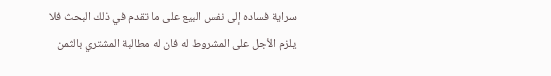سراية فساده إلى نفس البيع على ما تقدم في ذلك البحث فلا يلزم الأجل على المشروط له فان له مطالبة المشتري بالثمن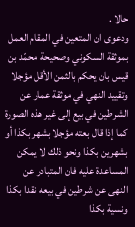حالا .
ودعوى ان المتعين في المقام العمل بموثقة السكوني وصحيحة محمّد بن قيس بان يحكم بالثمن الأقل مؤجلا وتقييد النهي في موثقة عمار عن الشرطين في بيع إلى غير هذه الصورة كما إذا قال بعته مؤجلا بشهر بكذا أو بشهرين بكذا ونحو ذلك لا يمكن المساعدة عليه فان المتبادر عن النهى عن شرطين في بيعه نقدا بكذا ونسية بكذا